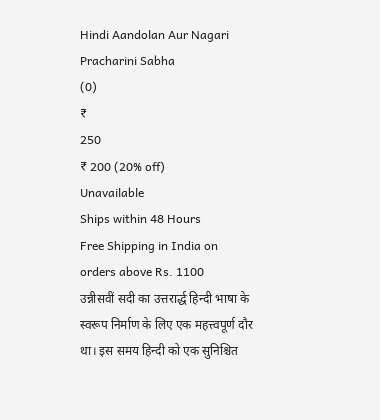Hindi Aandolan Aur Nagari Pracharini Sabha
(0)
₹
250
₹ 200 (20% off)
Unavailable
Ships within 48 Hours
Free Shipping in India on orders above Rs. 1100
उन्नीसवीं सदी का उत्तरार्द्ध हिन्दी भाषा के स्वरूप निर्माण के लिए एक महत्त्वपूर्ण दौर था। इस समय हिन्दी को एक सुनिश्चित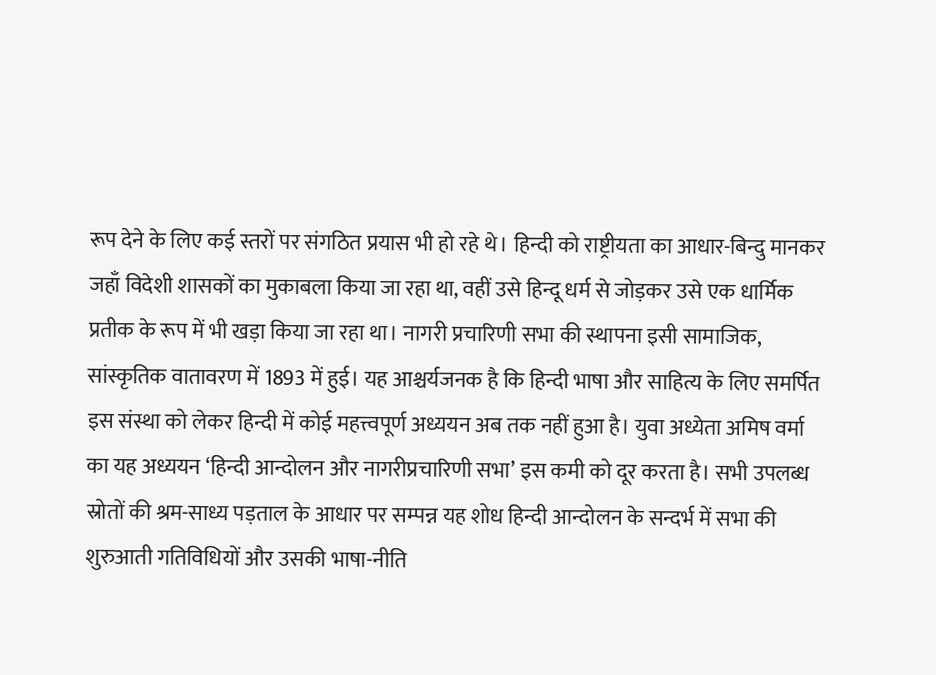रूप देने के लिए कई स्तरों पर संगठित प्रयास भी हो रहे थे। हिन्दी को राष्ट्रीयता का आधार-बिन्दु मानकर जहाँ विदेशी शासकों का मुकाबला किया जा रहा था, वहीं उसे हिन्दू धर्म से जोड़कर उसे एक धार्मिक प्रतीक के रूप में भी खड़ा किया जा रहा था। नागरी प्रचारिणी सभा की स्थापना इसी सामाजिक, सांस्कृतिक वातावरण में 1893 में हुई। यह आश्चर्यजनक है कि हिन्दी भाषा और साहित्य के लिए समर्पित इस संस्था को लेकर हिन्दी में कोई महत्त्वपूर्ण अध्ययन अब तक नहीं हुआ है। युवा अध्येता अमिष वर्मा का यह अध्ययन ‘हिन्दी आन्दोलन और नागरीप्रचारिणी सभा’ इस कमी को दूर करता है। सभी उपलब्ध स्रोतों की श्रम-साध्य पड़ताल के आधार पर सम्पन्न यह शोध हिन्दी आन्दोलन के सन्दर्भ में सभा की शुरुआती गतिविधियों और उसकी भाषा-नीति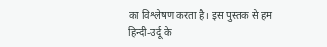का विश्लेषण करता है। इस पुस्तक से हम हिन्दी-उर्दू के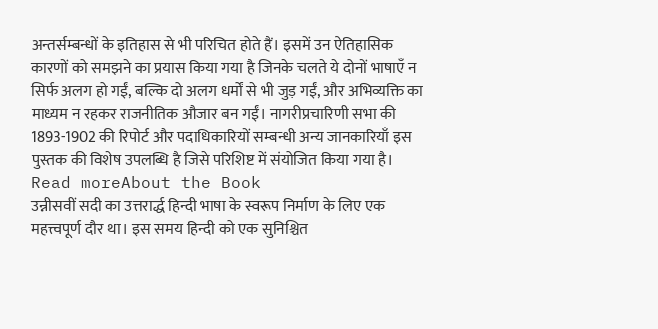अन्तर्सम्बन्धों के इतिहास से भी परिचित होते हैं। इसमें उन ऐतिहासिक कारणों को समझने का प्रयास किया गया है जिनके चलते ये दोनों भाषाएँ न सिर्फ अलग हो गईं, बल्कि दो अलग धर्मों से भी जुड़ गईं, और अभिव्यक्ति का माध्यम न रहकर राजनीतिक औजार बन गईं। नागरीप्रचारिणी सभा की 1893-1902 की रिपोर्ट और पदाधिकारियों सम्बन्धी अन्य जानकारियाँ इस पुस्तक की विशेष उपलब्धि है जिसे परिशिष्ट में संयोजित किया गया है।
Read moreAbout the Book
उन्नीसवीं सदी का उत्तरार्द्ध हिन्दी भाषा के स्वरूप निर्माण के लिए एक महत्त्वपूर्ण दौर था। इस समय हिन्दी को एक सुनिश्चित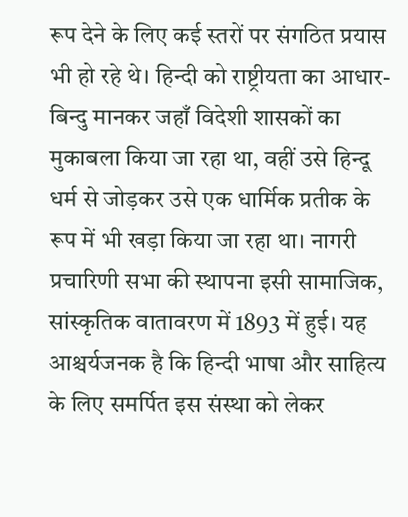रूप देने के लिए कई स्तरों पर संगठित प्रयास भी हो रहे थे। हिन्दी को राष्ट्रीयता का आधार-बिन्दु मानकर जहाँ विदेशी शासकों का मुकाबला किया जा रहा था, वहीं उसे हिन्दू धर्म से जोड़कर उसे एक धार्मिक प्रतीक के रूप में भी खड़ा किया जा रहा था। नागरी प्रचारिणी सभा की स्थापना इसी सामाजिक, सांस्कृतिक वातावरण में 1893 में हुई। यह आश्चर्यजनक है कि हिन्दी भाषा और साहित्य के लिए समर्पित इस संस्था को लेकर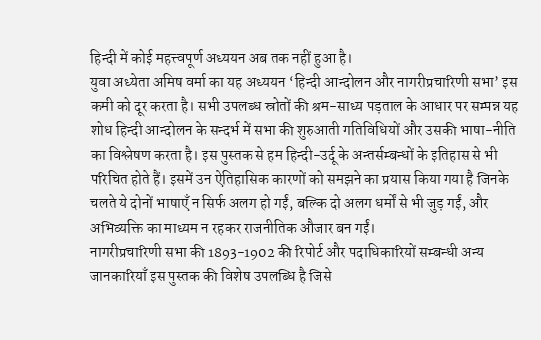हिन्दी में कोई महत्त्वपूर्ण अध्ययन अब तक नहीं हुआ है।
युवा अध्येता अमिष वर्मा का यह अध्ययन ‘हिन्दी आन्दोलन और नागरीप्रचारिणी सभा’ इस कमी को दूर करता है। सभी उपलब्ध स्रोतों की श्रम-साध्य पड़ताल के आधार पर सम्पन्न यह शोध हिन्दी आन्दोलन के सन्दर्भ में सभा की शुरुआती गतिविधियों और उसकी भाषा-नीति का विश्लेषण करता है। इस पुस्तक से हम हिन्दी-उर्दू के अन्तर्सम्बन्धों के इतिहास से भी परिचित होते हैं। इसमें उन ऐतिहासिक कारणों को समझने का प्रयास किया गया है जिनके चलते ये दोनों भाषाएँ न सिर्फ अलग हो गईं, बल्कि दो अलग धर्मों से भी जुड़ गईं, और अभिव्यक्ति का माध्यम न रहकर राजनीतिक औजार बन गईं।
नागरीप्रचारिणी सभा की 1893-1902 की रिपोर्ट और पदाधिकारियों सम्बन्धी अन्य जानकारियाँ इस पुस्तक की विशेष उपलब्धि है जिसे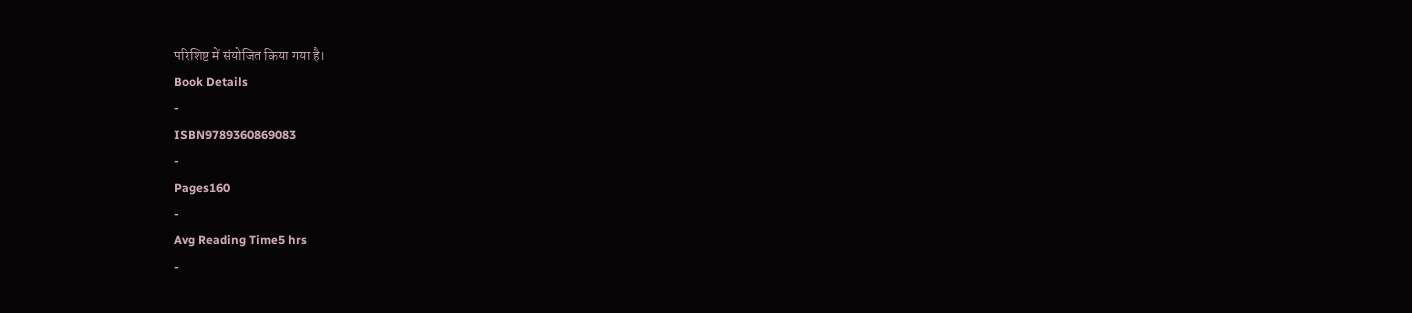परिशिष्ट में संयोजित किया गया है।
Book Details
-
ISBN9789360869083
-
Pages160
-
Avg Reading Time5 hrs
-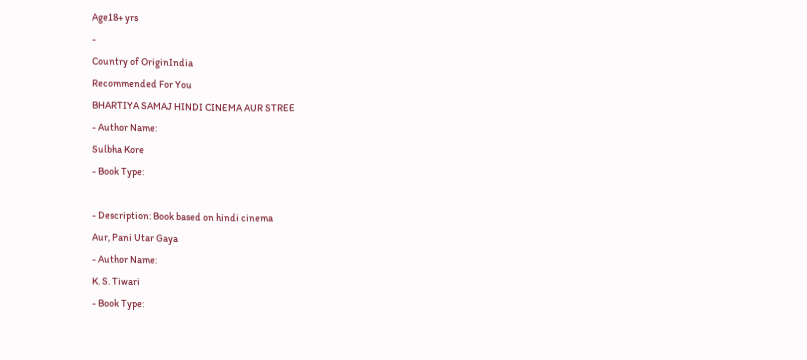Age18+ yrs
-
Country of OriginIndia
Recommended For You
BHARTIYA SAMAJ HINDI CINEMA AUR STREE
- Author Name:
Sulbha Kore
- Book Type:

- Description: Book based on hindi cinema
Aur, Pani Utar Gaya
- Author Name:
K. S. Tiwari
- Book Type: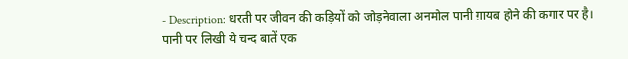- Description: धरती पर जीवन की कड़ियों को जोड़नेवाला अनमोल पानी ग़ायब होने की कगार पर है। पानी पर लिखी ये चन्द बातें एक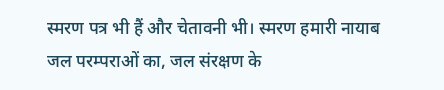स्मरण पत्र भी हैं और चेतावनी भी। स्मरण हमारी नायाब जल परम्पराओं का, जल संरक्षण के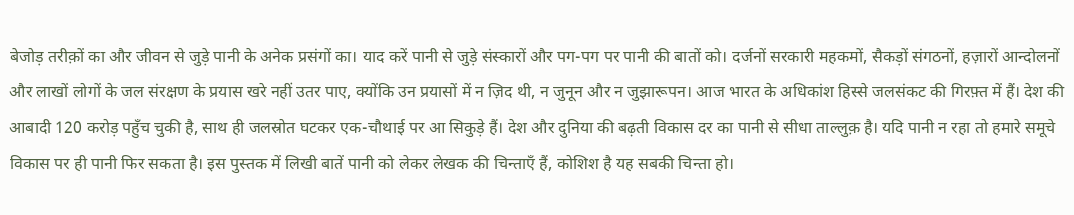बेजोड़ तरीक़ों का और जीवन से जुड़े पानी के अनेक प्रसंगों का। याद करें पानी से जुड़े संस्कारों और पग-पग पर पानी की बातों को। दर्जनों सरकारी महकमों, सैकड़ों संगठनों, हज़ारों आन्दोलनों और लाखों लोगों के जल संरक्षण के प्रयास खरे नहीं उतर पाए, क्योंकि उन प्रयासों में न ज़िद थी, न जुनून और न जुझारूपन। आज भारत के अधिकांश हिस्से जलसंकट की गिरफ़्त में हैं। देश की आबादी 120 करोड़ पहुँच चुकी है, साथ ही जलस्रोत घटकर एक-चौथाई पर आ सिकुड़े हैं। देश और दुनिया की बढ़ती विकास दर का पानी से सीधा ताल्लुक़ है। यदि पानी न रहा तो हमारे समूचे विकास पर ही पानी फिर सकता है। इस पुस्तक में लिखी बातें पानी को लेकर लेखक की चिन्ताएँ हैं, कोशिश है यह सबकी चिन्ता हो।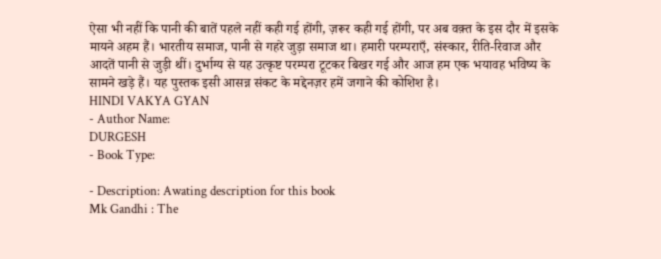ऐसा भी नहीं कि पानी की बातें पहले नहीं कही गई होंगी, ज़रूर कही गई होंगी, पर अब वक़्त के इस दौर में इसके मायने अहम हैं। भारतीय समाज, पानी से गहरे जुड़ा समाज था। हमारी परम्पराएँ, संस्कार, रीति-रिवाज और आदतें पानी से जुड़ी थीं। दुर्भाग्य से यह उत्कृष्ट परम्परा टूटकर बिखर गई और आज हम एक भयावह भविष्य के सामने खड़े हैं। यह पुस्तक इसी आसन्न संकट के मद्देनज़र हमें जगाने की कोशिश है।
HINDI VAKYA GYAN
- Author Name:
DURGESH
- Book Type:

- Description: Awating description for this book
Mk Gandhi : The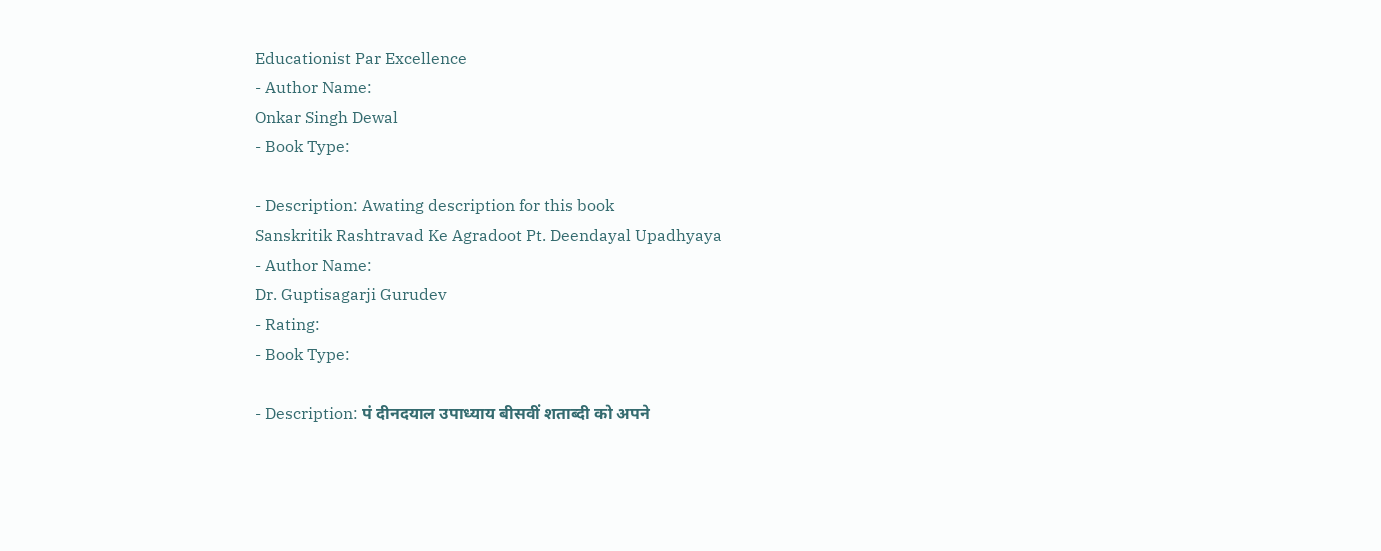Educationist Par Excellence
- Author Name:
Onkar Singh Dewal
- Book Type:

- Description: Awating description for this book
Sanskritik Rashtravad Ke Agradoot Pt. Deendayal Upadhyaya
- Author Name:
Dr. Guptisagarji Gurudev
- Rating:
- Book Type:

- Description: पं दीनदयाल उपाध्याय बीसवीं शताब्दी को अपने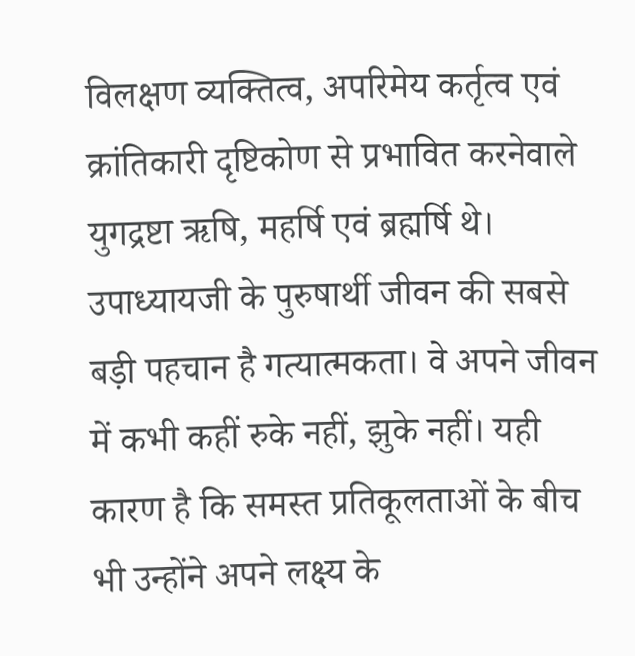विलक्षण व्यक्तित्व, अपरिमेय कर्तृत्व एवं क्रांतिकारी दृष्टिकोण से प्रभावित करनेवाले युगद्रष्टा ऋषि, महर्षि एवं ब्रह्मर्षि थे। उपाध्यायजी के पुरुषार्थी जीवन की सबसे बड़ी पहचान है गत्यात्मकता। वे अपने जीवन में कभी कहीं रुके नहीं, झुके नहीं। यही कारण है कि समस्त प्रतिकूलताओं के बीच भी उन्होंने अपने लक्ष्य के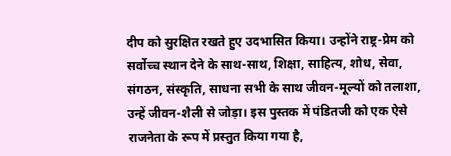दीप को सुरक्षित रखते हुए उदभासित किया। उन्होंने राष्ट्र-प्रेम को सर्वोच्च स्थान देने के साथ-साथ, शिक्षा, साहित्य, शोध, सेवा, संगठन, संस्कृति, साधना सभी के साथ जीवन-मूल्यों को तलाशा, उन्हें जीवन-शैली से जोड़ा। इस पुस्तक में पंडितजी को एक ऐसे राजनेता के रूप में प्रस्तुत किया गया है,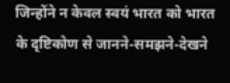जिन्होंने न केवल स्वयं भारत को भारत के दृष्टिकोण से जानने-समझने-देखने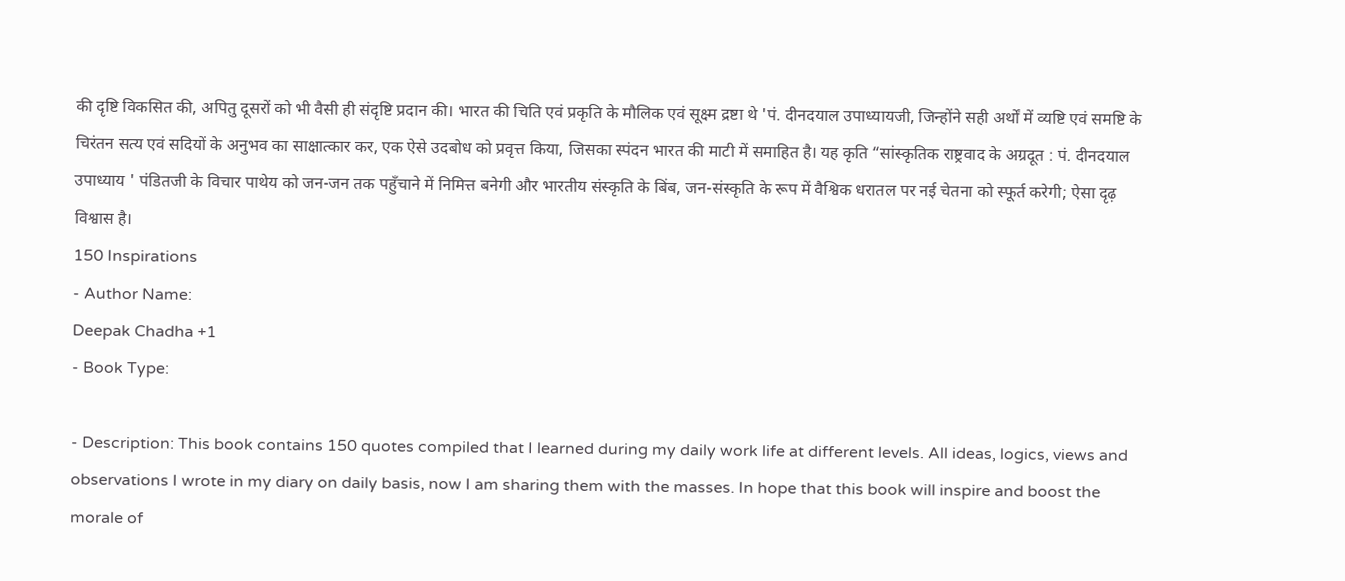की दृष्टि विकसित की, अपितु दूसरों को भी वैसी ही संदृष्टि प्रदान की। भारत की चिति एवं प्रकृति के मौलिक एवं सूक्ष्म द्रष्टा थे 'पं. दीनदयाल उपाध्यायजी, जिन्होंने सही अर्थों में व्यष्टि एवं समष्टि के चिरंतन सत्य एवं सदियों के अनुभव का साक्षात्कार कर, एक ऐसे उदबोध को प्रवृत्त किया, जिसका स्पंदन भारत की माटी में समाहित है। यह कृति “सांस्कृतिक राष्ट्रवाद के अग्रदूत : पं. दीनदयाल उपाध्याय ' पंडितजी के विचार पाथेय को जन-जन तक पहुँचाने में निमित्त बनेगी और भारतीय संस्कृति के बिंब, जन-संस्कृति के रूप में वैश्विक धरातल पर नई चेतना को स्फूर्त करेगी; ऐसा दृढ़ विश्वास है।
150 Inspirations
- Author Name:
Deepak Chadha +1
- Book Type:

- Description: This book contains 150 quotes compiled that I learned during my daily work life at different levels. All ideas, logics, views and observations I wrote in my diary on daily basis, now I am sharing them with the masses. In hope that this book will inspire and boost the morale of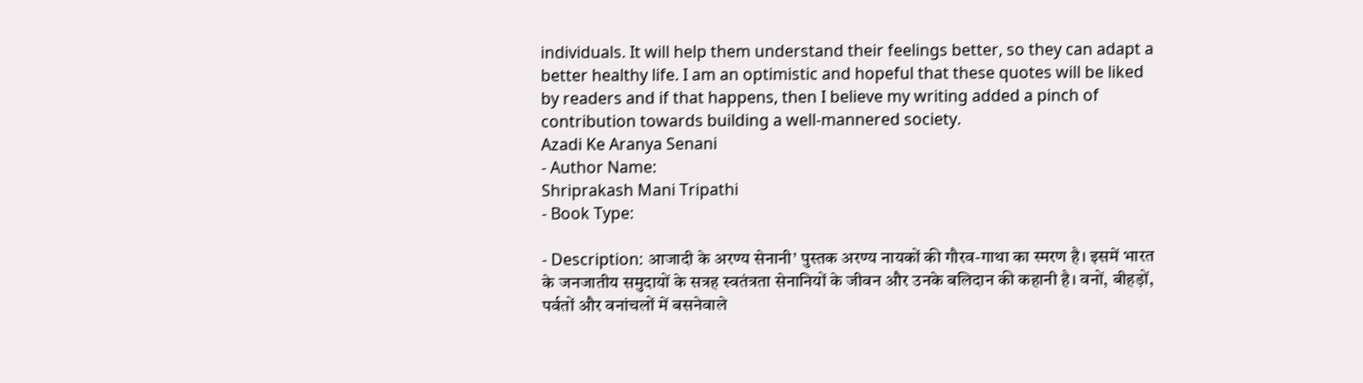individuals. It will help them understand their feelings better, so they can adapt a better healthy life. I am an optimistic and hopeful that these quotes will be liked by readers and if that happens, then I believe my writing added a pinch of contribution towards building a well-mannered society.
Azadi Ke Aranya Senani
- Author Name:
Shriprakash Mani Tripathi
- Book Type:

- Description: आजादी के अरण्य सेनानी’ पुस्तक अरण्य नायकों की गौरव-गाथा का स्मरण है। इसमें भारत के जनजातीय समुदायों के सत्रह स्वतंत्रता सेनानियों के जीवन और उनके बलिदान की कहानी है। वनों, बीहड़ों, पर्वतों और वनांचलों में बसनेवाले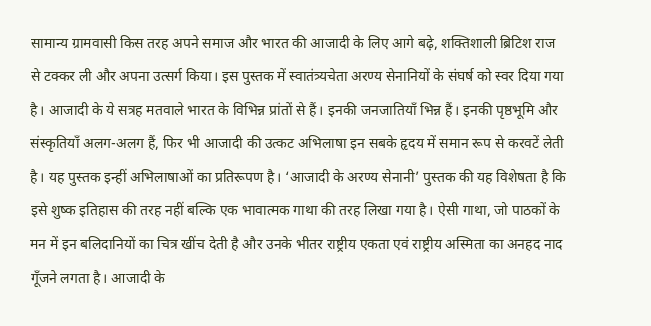सामान्य ग्रामवासी किस तरह अपने समाज और भारत की आजादी के लिए आगे बढ़े, शक्तिशाली ब्रिटिश राज से टक्कर ली और अपना उत्सर्ग किया। इस पुस्तक में स्वातंत्र्यचेता अरण्य सेनानियों के संघर्ष को स्वर दिया गया है। आजादी के ये सत्रह मतवाले भारत के विभिन्न प्रांतों से हैं। इनकी जनजातियाँ भिन्न हैं। इनकी पृष्ठभूमि और संस्कृतियाँ अलग-अलग हैं, फिर भी आजादी की उत्कट अभिलाषा इन सबके हृदय में समान रूप से करवटें लेती है। यह पुस्तक इन्हीं अभिलाषाओं का प्रतिरूपण है। ‘आजादी के अरण्य सेनानी’ पुस्तक की यह विशेषता है कि इसे शुष्क इतिहास की तरह नहीं बल्कि एक भावात्मक गाथा की तरह लिखा गया है। ऐसी गाथा, जो पाठकों के मन में इन बलिदानियों का चित्र खींच देती है और उनके भीतर राष्ट्रीय एकता एवं राष्ट्रीय अस्मिता का अनहद नाद गूँजने लगता है। आजादी के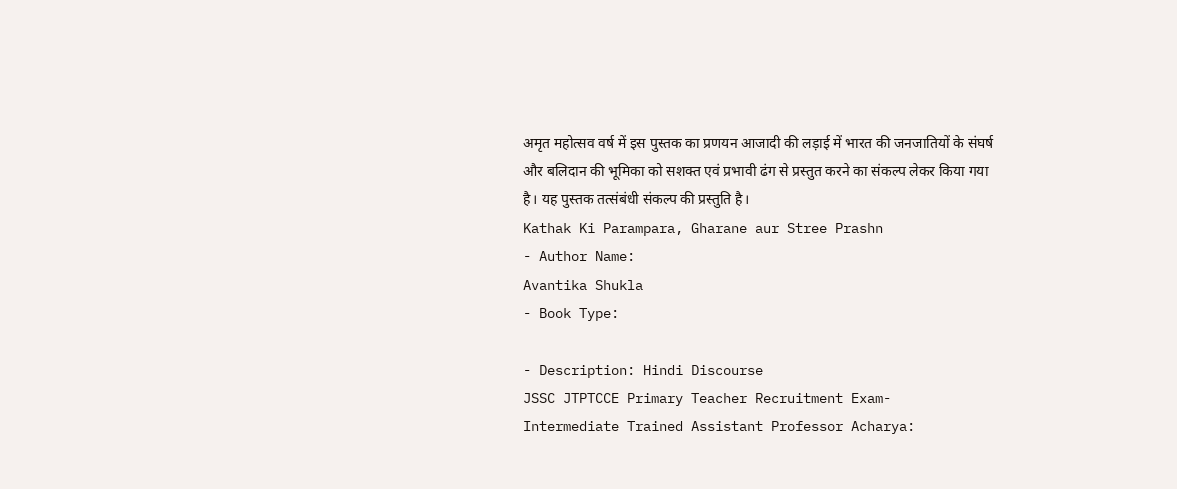अमृत महोत्सव वर्ष में इस पुस्तक का प्रणयन आजादी की लड़ाई में भारत की जनजातियों के संघर्ष और बलिदान की भूमिका को सशक्त एवं प्रभावी ढंग से प्रस्तुत करने का संकल्प लेकर किया गया है। यह पुस्तक तत्संबंधी संकल्प की प्रस्तुति है।
Kathak Ki Parampara, Gharane aur Stree Prashn
- Author Name:
Avantika Shukla
- Book Type:

- Description: Hindi Discourse
JSSC JTPTCCE Primary Teacher Recruitment Exam- Intermediate Trained Assistant Professor Acharya: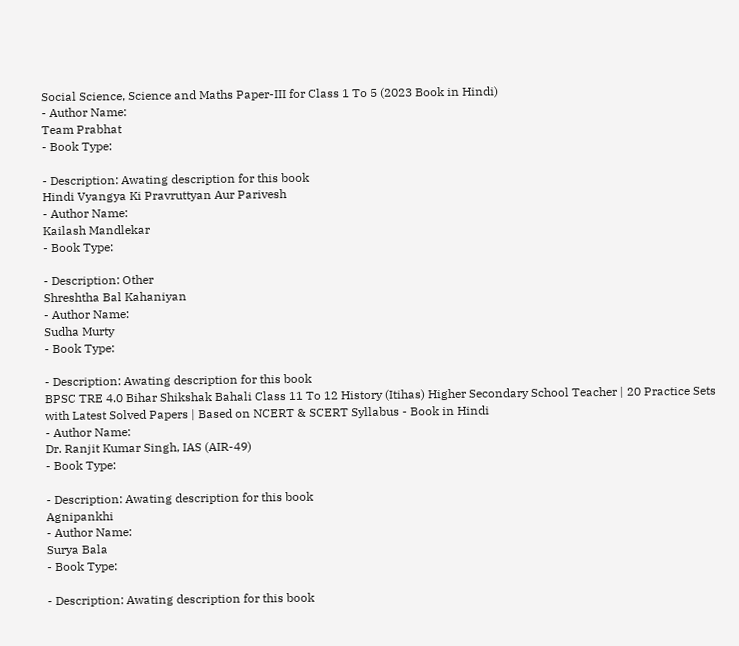Social Science, Science and Maths Paper-III for Class 1 To 5 (2023 Book in Hindi)
- Author Name:
Team Prabhat
- Book Type:

- Description: Awating description for this book
Hindi Vyangya Ki Pravruttyan Aur Parivesh
- Author Name:
Kailash Mandlekar
- Book Type:

- Description: Other
Shreshtha Bal Kahaniyan
- Author Name:
Sudha Murty
- Book Type:

- Description: Awating description for this book
BPSC TRE 4.0 Bihar Shikshak Bahali Class 11 To 12 History (Itihas) Higher Secondary School Teacher | 20 Practice Sets with Latest Solved Papers | Based on NCERT & SCERT Syllabus - Book in Hindi
- Author Name:
Dr. Ranjit Kumar Singh, IAS (AIR-49)
- Book Type:

- Description: Awating description for this book
Agnipankhi
- Author Name:
Surya Bala
- Book Type:

- Description: Awating description for this book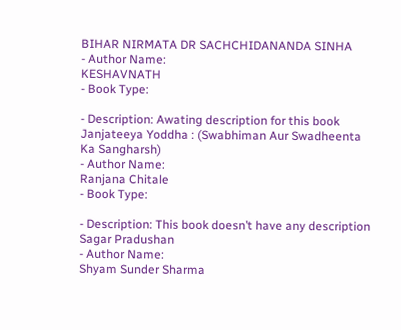BIHAR NIRMATA DR SACHCHIDANANDA SINHA
- Author Name:
KESHAVNATH
- Book Type:

- Description: Awating description for this book
Janjateeya Yoddha : (Swabhiman Aur Swadheenta Ka Sangharsh)
- Author Name:
Ranjana Chitale
- Book Type:

- Description: This book doesn’t have any description
Sagar Pradushan
- Author Name:
Shyam Sunder Sharma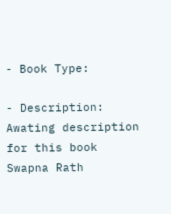- Book Type:

- Description: Awating description for this book
Swapna Rath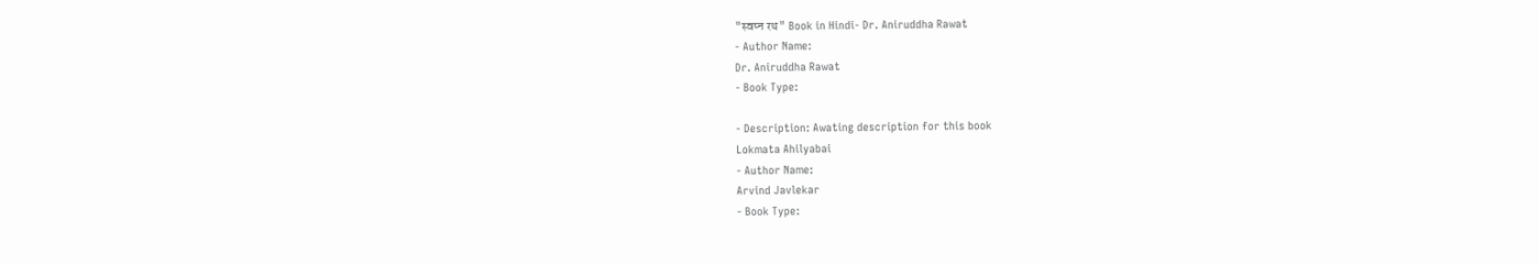"स्वप्न रथ" Book in Hindi- Dr. Aniruddha Rawat
- Author Name:
Dr. Aniruddha Rawat
- Book Type:

- Description: Awating description for this book
Lokmata Ahilyabai
- Author Name:
Arvind Javlekar
- Book Type: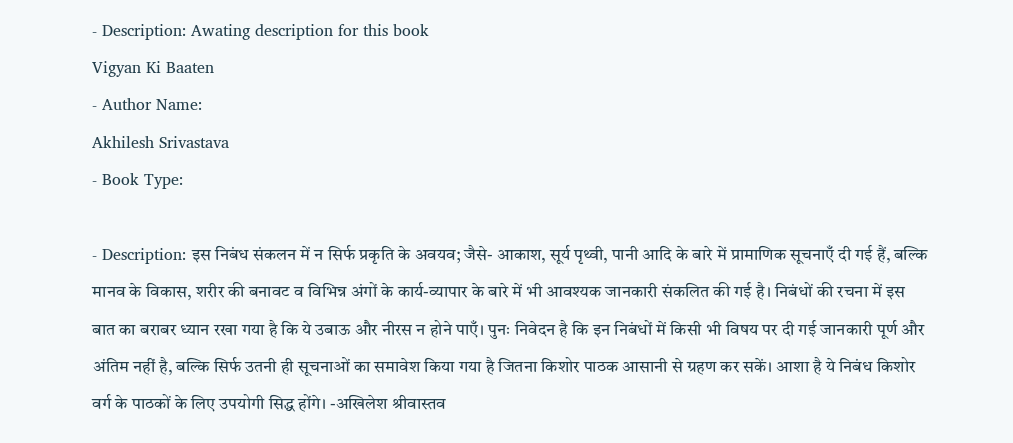- Description: Awating description for this book
Vigyan Ki Baaten
- Author Name:
Akhilesh Srivastava
- Book Type:

- Description: इस निबंध संकलन में न सिर्फ प्रकृति के अवयव; जैसे- आकाश, सूर्य पृथ्वी, पानी आदि के बारे में प्रामाणिक सूचनाएँ दी गई हैं, बल्कि मानव के विकास, शरीर की बनावट व विभिन्न अंगों के कार्य-व्यापार के बारे में भी आवश्यक जानकारी संकलित की गई है। निबंधों की रचना में इस बात का बराबर ध्यान रखा गया है कि ये उबाऊ और नीरस न होने पाएँ। पुनः निवेदन है कि इन निबंधों में किसी भी विषय पर दी गई जानकारी पूर्ण और अंतिम नहीं है, बल्कि सिर्फ उतनी ही सूचनाओं का समावेश किया गया है जितना किशोर पाठक आसानी से ग्रहण कर सकें। आशा है ये निबंध किशोर वर्ग के पाठकों के लिए उपयोगी सिद्ध होंगे। -अखिलेश श्रीवास्तव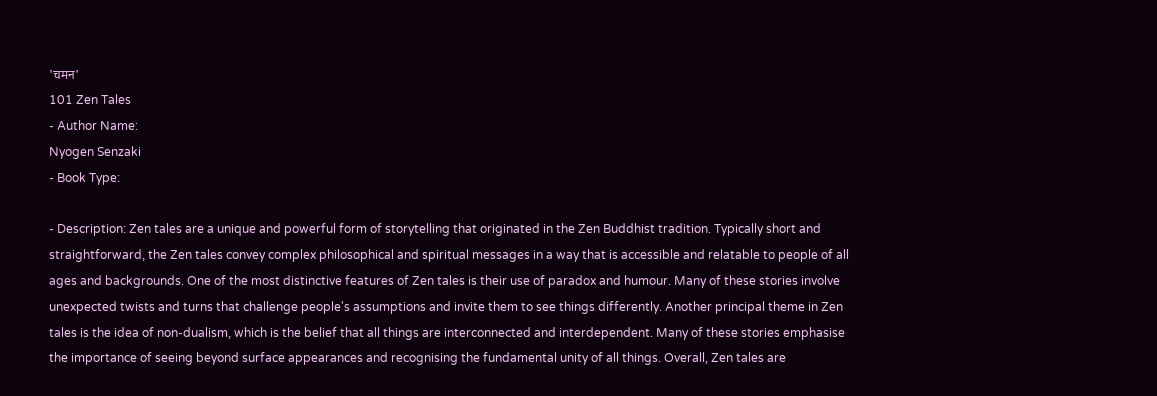'चमन'
101 Zen Tales
- Author Name:
Nyogen Senzaki
- Book Type:

- Description: Zen tales are a unique and powerful form of storytelling that originated in the Zen Buddhist tradition. Typically short and straightforward, the Zen tales convey complex philosophical and spiritual messages in a way that is accessible and relatable to people of all ages and backgrounds. One of the most distinctive features of Zen tales is their use of paradox and humour. Many of these stories involve unexpected twists and turns that challenge people's assumptions and invite them to see things differently. Another principal theme in Zen tales is the idea of non-dualism, which is the belief that all things are interconnected and interdependent. Many of these stories emphasise the importance of seeing beyond surface appearances and recognising the fundamental unity of all things. Overall, Zen tales are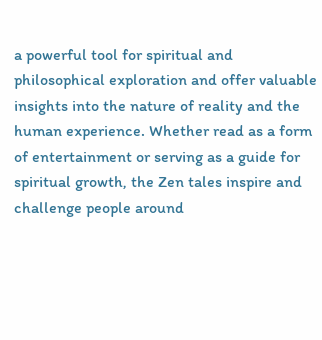a powerful tool for spiritual and philosophical exploration and offer valuable insights into the nature of reality and the human experience. Whether read as a form of entertainment or serving as a guide for spiritual growth, the Zen tales inspire and challenge people around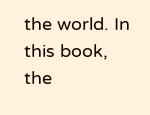the world. In this book, the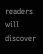readers will discover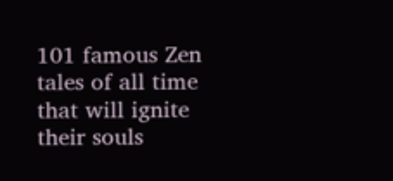101 famous Zen tales of all time that will ignite their souls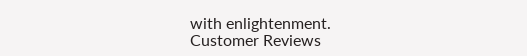with enlightenment.
Customer Reviews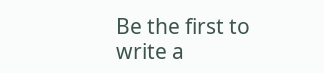Be the first to write a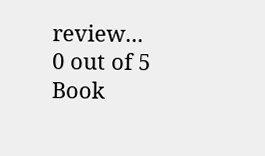review...
0 out of 5
Book